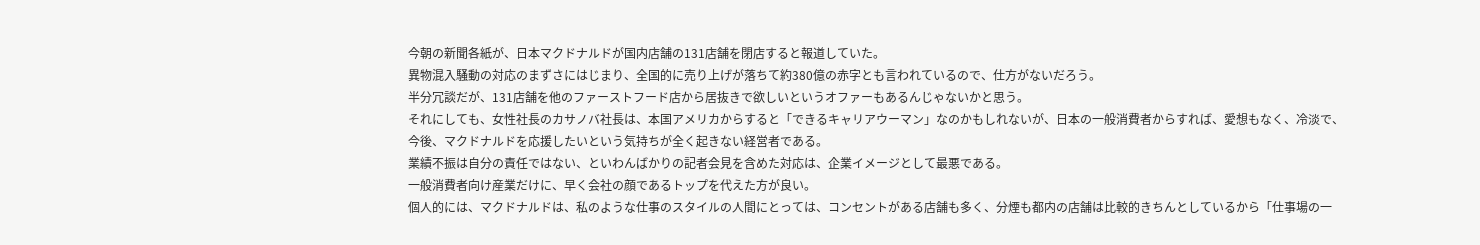今朝の新聞各紙が、日本マクドナルドが国内店舗の131店舗を閉店すると報道していた。
異物混入騒動の対応のまずさにはじまり、全国的に売り上げが落ちて約380億の赤字とも言われているので、仕方がないだろう。
半分冗談だが、131店舗を他のファーストフード店から居抜きで欲しいというオファーもあるんじゃないかと思う。
それにしても、女性社長のカサノバ社長は、本国アメリカからすると「できるキャリアウーマン」なのかもしれないが、日本の一般消費者からすれば、愛想もなく、冷淡で、今後、マクドナルドを応援したいという気持ちが全く起きない経営者である。
業績不振は自分の責任ではない、といわんばかりの記者会見を含めた対応は、企業イメージとして最悪である。
一般消費者向け産業だけに、早く会社の顔であるトップを代えた方が良い。
個人的には、マクドナルドは、私のような仕事のスタイルの人間にとっては、コンセントがある店舗も多く、分煙も都内の店舗は比較的きちんとしているから「仕事場の一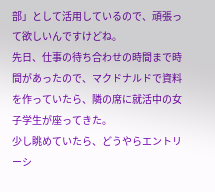部」として活用しているので、頑張って欲しいんですけどね。
先日、仕事の待ち合わせの時間まで時間があったので、マクドナルドで資料を作っていたら、隣の席に就活中の女子学生が座ってきた。
少し眺めていたら、どうやらエントリーシ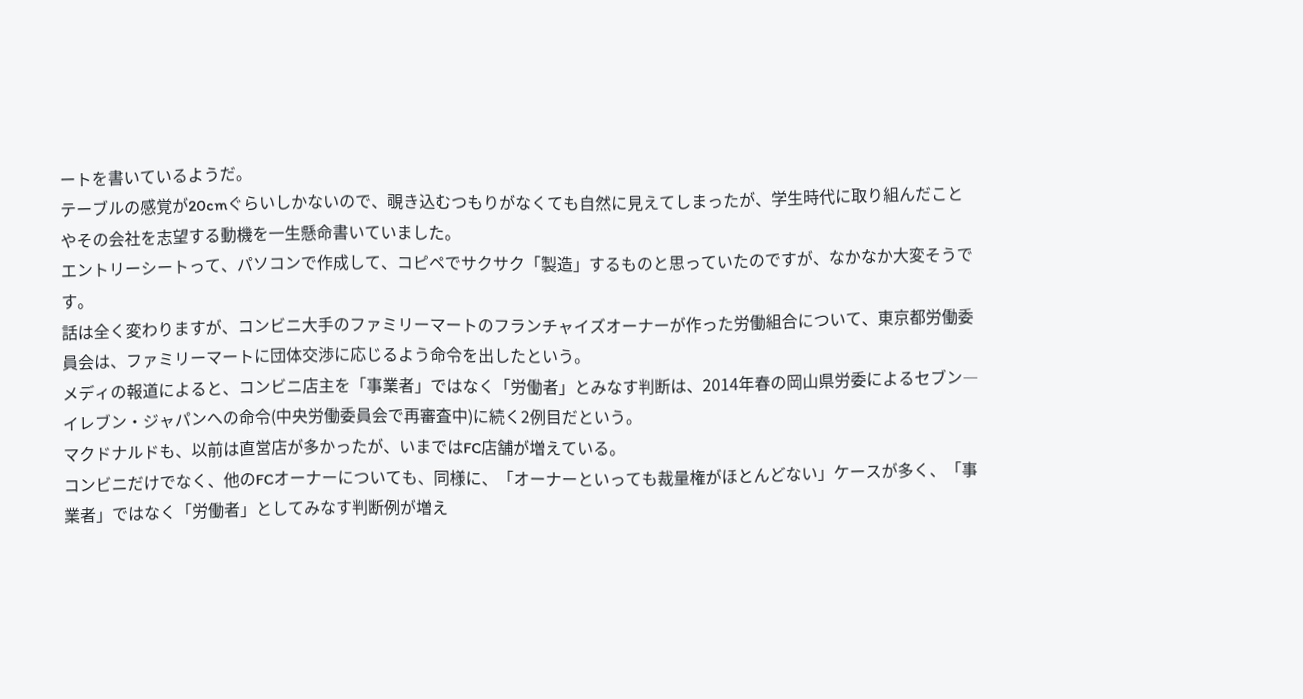ートを書いているようだ。
テーブルの感覚が20cmぐらいしかないので、覗き込むつもりがなくても自然に見えてしまったが、学生時代に取り組んだことやその会社を志望する動機を一生懸命書いていました。
エントリーシートって、パソコンで作成して、コピペでサクサク「製造」するものと思っていたのですが、なかなか大変そうです。
話は全く変わりますが、コンビニ大手のファミリーマートのフランチャイズオーナーが作った労働組合について、東京都労働委員会は、ファミリーマートに団体交渉に応じるよう命令を出したという。
メディの報道によると、コンビニ店主を「事業者」ではなく「労働者」とみなす判断は、2014年春の岡山県労委によるセブン―イレブン・ジャパンへの命令(中央労働委員会で再審査中)に続く2例目だという。
マクドナルドも、以前は直営店が多かったが、いまではFC店舗が増えている。
コンビニだけでなく、他のFCオーナーについても、同様に、「オーナーといっても裁量権がほとんどない」ケースが多く、「事業者」ではなく「労働者」としてみなす判断例が増え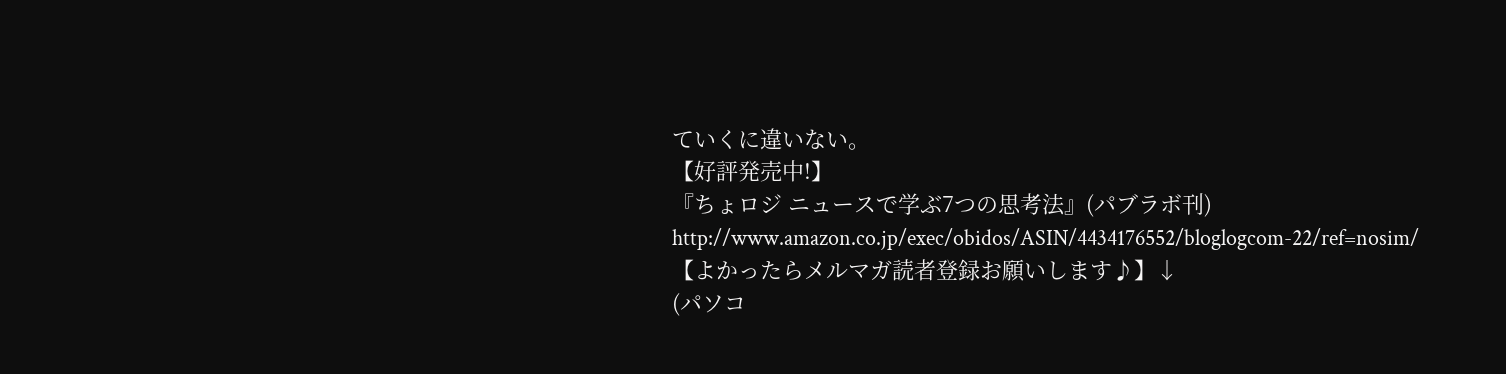ていくに違いない。
【好評発売中!】
『ちょロジ ニュースで学ぶ7つの思考法』(パブラボ刊)
http://www.amazon.co.jp/exec/obidos/ASIN/4434176552/bloglogcom-22/ref=nosim/
【よかったらメルマガ読者登録お願いします♪】↓
(パソコ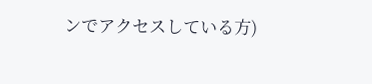ンでアクセスしている方)